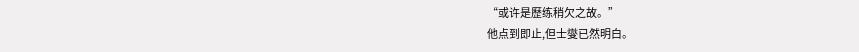“或许是歷练稍欠之故。”
他点到即止,但士燮已然明白。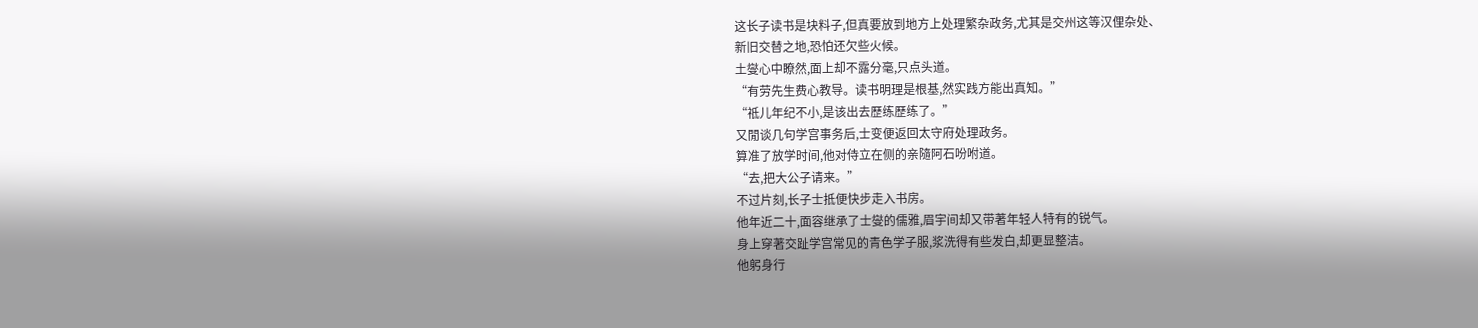这长子读书是块料子,但真要放到地方上处理繁杂政务,尤其是交州这等汉俚杂处、
新旧交替之地,恐怕还欠些火候。
土燮心中瞭然,面上却不露分毫,只点头道。
“有劳先生费心教导。读书明理是根基,然实践方能出真知。”
“祗儿年纪不小,是该出去歷练歷练了。”
又閒谈几句学宫事务后,士变便返回太守府处理政务。
算准了放学时间,他对侍立在侧的亲隨阿石吩咐道。
“去,把大公子请来。”
不过片刻,长子士抵便快步走入书房。
他年近二十,面容继承了士燮的儒雅,眉宇间却又带著年轻人特有的锐气。
身上穿著交趾学宫常见的青色学子服,浆洗得有些发白,却更显整洁。
他躬身行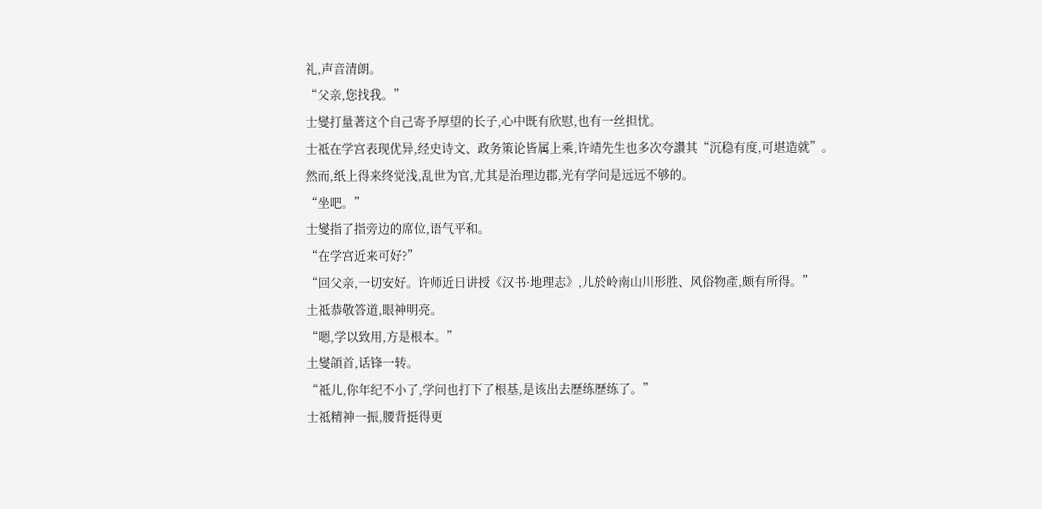礼,声音清朗。
“父亲,您找我。”
士燮打量著这个自己寄予厚望的长子,心中既有欣慰,也有一丝担忧。
士祗在学宫表现优异,经史诗文、政务策论皆属上乘,许靖先生也多次夸讚其“沉稳有度,可堪造就”。
然而,纸上得来终觉浅,乱世为官,尤其是治理边郡,光有学问是远远不够的。
“坐吧。”
士燮指了指旁边的席位,语气平和。
“在学宫近来可好?”
“回父亲,一切安好。许师近日讲授《汉书·地理志》,儿於岭南山川形胜、风俗物產,颇有所得。”
土祗恭敬答道,眼神明亮。
“嗯,学以致用,方是根本。”
土燮頜首,话锋一转。
“祗儿,你年纪不小了,学问也打下了根基,是该出去歷练歷练了。”
士祗精神一振,腰背挺得更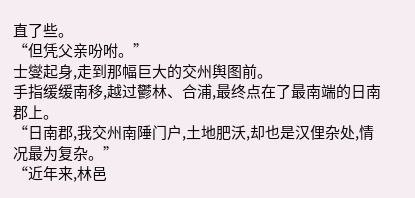直了些。
“但凭父亲吩咐。”
士燮起身,走到那幅巨大的交州舆图前。
手指缓缓南移,越过鬱林、合浦,最终点在了最南端的日南郡上。
“日南郡,我交州南陲门户,土地肥沃,却也是汉俚杂处,情况最为复杂。”
“近年来,林邑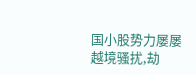国小股势力屡屡越境骚扰,劫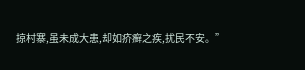掠村寨,虽未成大患,却如疥癣之疾,扰民不安。”